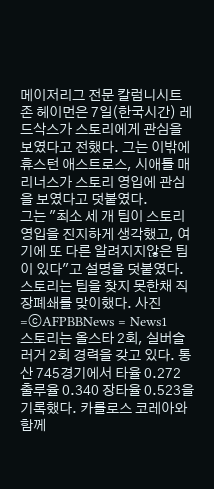메이저리그 전문 칼럼니시트 존 헤이먼은 7일(한국시간) 레드삭스가 스토리에게 관심을 보였다고 전했다. 그는 이밖에 휴스턴 애스트로스, 시애틀 매리너스가 스토리 영입에 관심을 보였다고 덧붙였다.
그는 "최소 세 개 팀이 스토리 영입을 진지하게 생각했고, 여기에 또 다른 알려지지않은 팀이 있다"고 설명을 덧붙였다.
스토리는 팀을 찾지 못한채 직장폐쇄를 맞이했다. 사진=ⓒAFPBBNews = News1
스토리는 올스타 2회, 실버슬러거 2회 경력을 갖고 있다. 통산 745경기에서 타율 0.272 출루율 0.340 장타율 0.523을 기록했다. 카를로스 코레아와 함께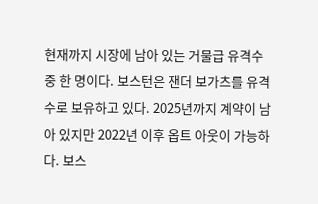현재까지 시장에 남아 있는 거물급 유격수중 한 명이다. 보스턴은 잰더 보가츠를 유격수로 보유하고 있다. 2025년까지 계약이 남아 있지만 2022년 이후 옵트 아웃이 가능하다. 보스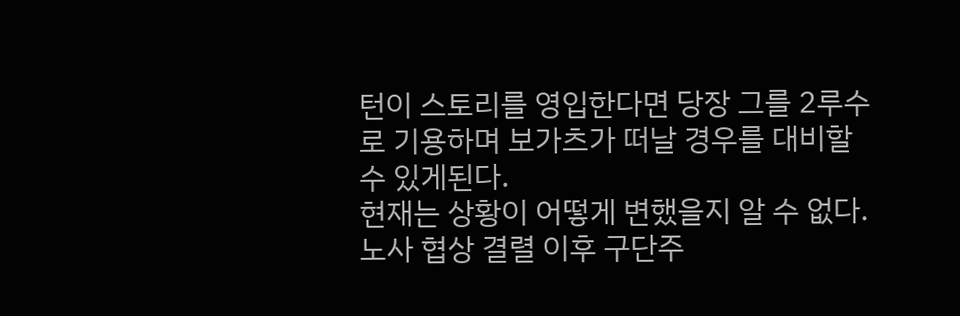턴이 스토리를 영입한다면 당장 그를 2루수로 기용하며 보가츠가 떠날 경우를 대비할 수 있게된다.
현재는 상황이 어떻게 변했을지 알 수 없다. 노사 협상 결렬 이후 구단주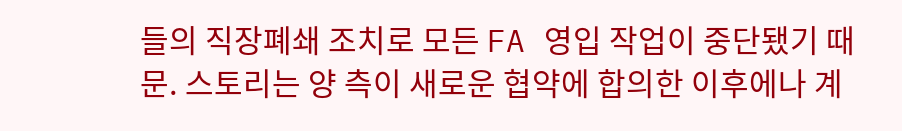들의 직장폐쇄 조치로 모든 FA 영입 작업이 중단됐기 때문. 스토리는 양 측이 새로운 협약에 합의한 이후에나 계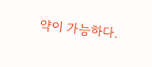약이 가능하다.